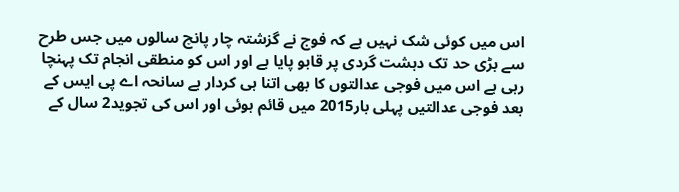اس میں کوئی شک نہیں ہے کہ فوج نے گزشتہ چار پانچ سالوں میں جس طرح سے بڑی حد تک دہشت گردی پر قابو پایا ہے اور اس کو منطقی انجام تک پہنچا رہی ہے اس میں فوجی عدالتوں کا بھی اتنا ہی کردار ہے سانحہ اے پی ایس کے بعد فوجی عدالتیں پہلی بار2015 میں قائم ہوئی اور اس کی تجوید2 سال کے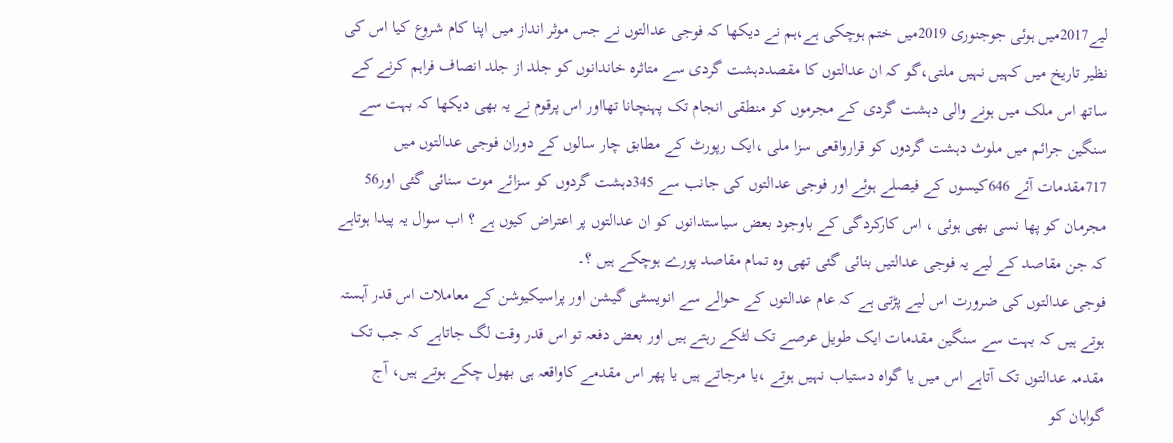لیے2017میں ہوئی جوجنوری 2019میں ختم ہوچکی ہے،ہم نے دیکھا کہ فوجی عدالتوں نے جس موثر انداز میں اپنا کام شروع کیا اس کی نظیر تاریخ میں کہیں نہیں ملتی،گو کہ ان عدالتوں کا مقصددہشت گردی سے متاثرہ خاندانوں کو جلد از جلد انصاف فراہم کرنے کے ساتھ اس ملک میں ہونے والی دہشت گردی کے مجرموں کو منطقی انجام تک پہنچانا تھااور اس پرقوم نے یہ بھی دیکھا کہ بہت سے سنگین جرائم میں ملوث دہشت گردوں کو قرارواقعی سزا ملی ،ایک رپورٹ کے مطابق چار سالوں کے دوران فوجی عدالتوں میں 717مقدمات آئے 646کیسوں کے فیصلے ہوئے اور فوجی عدالتوں کی جانب سے 345دہشت گردوں کو سزائے موت سنائی گئی اور56 مجرمان کو پھا نسی بھی ہوئی ، اس کارکردگی کے باوجود بعض سیاستدانوں کو ان عدالتوں پر اعتراض کیوں ہے ؟ اب سوال یہ پیدا ہوتاہے کہ جن مقاصد کے لیے یہ فوجی عدالتیں بنائی گئی تھی وہ تمام مقاصد پورے ہوچکے ہیں ؟۔
فوجی عدالتوں کی ضرورت اس لیے پڑتی ہے کہ عام عدالتوں کے حوالے سے انویسٹی گیشن اور پراسیکیوشن کے معاملات اس قدر آہستہ ہوتے ہیں کہ بہت سے سنگین مقدمات ایک طویل عرصے تک لٹکے رہتے ہیں اور بعض دفعہ تو اس قدر وقت لگ جاتاہے کہ جب تک مقدمہ عدالتوں تک آتاہے اس میں یا گواہ دستیاب نہیں ہوتے ،یا مرجاتے ہیں یا پھر اس مقدمے کاواقعہ ہی بھول چکے ہوتے ہیں، آج گواہان کو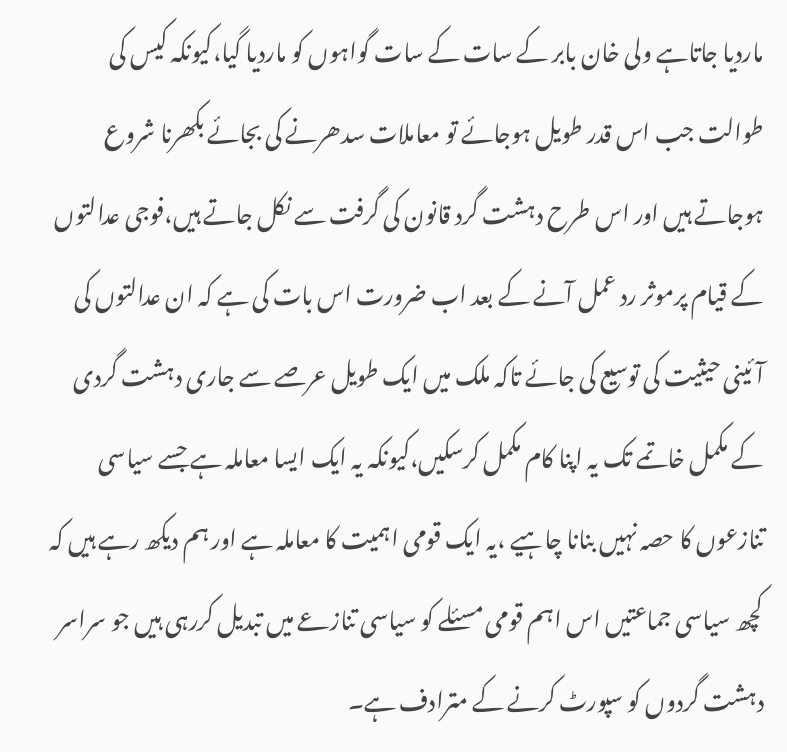ماردیا جاتاہے ولی خان بابر کے سات کے سات گواہوں کو ماردیا گیا،کیونکہ کیس کی طوالت جب اس قدر طویل ہوجائے تو معاملات سدھرنے کی بجائے بکھرنا شروع ہوجاتے ہیں اور اس طرح دہشت گرد قانون کی گرفت سے نکل جاتے ہیں،فوجی عدالتوں کے قیام پرموثر رد عمل آنے کے بعد اب ضرورت اس بات کی ہے کہ ان عدالتوں کی آئینی حیثیت کی توسیع کی جائے تاکہ ملک میں ایک طویل عرصے سے جاری دہشت گردی کے مکمل خاتمے تک یہ اپنا کام مکمل کرسکیں،کیونکہ یہ ایک ایسا معاملہ ہے جسے سیاسی تنازعوں کا حصہ نہیں بنانا چاہیے ،یہ ایک قومی اہمیت کا معاملہ ہے اور ہم دیکھ رہے ہیں کہ کچھ سیاسی جماعتیں اس اہم قومی مسئلے کو سیاسی تنازعے میں تبدیل کررہی ہیں جو سراسر دہشت گردوں کو سپورٹ کرنے کے مترادف ہے۔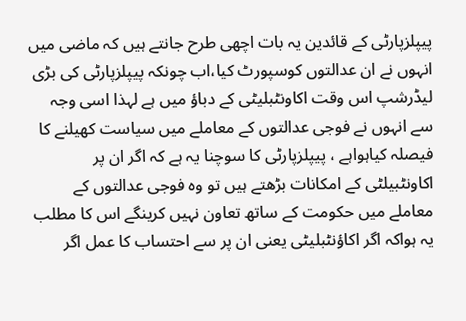پیپلزپارٹی کے قائدین یہ بات اچھی طرح جانتے ہیں کہ ماضی میں انہوں نے ان عدالتوں کوسپورٹ کیا،اب چونکہ پیپلزپارٹی کی بڑی لیڈرشپ اس وقت اکاونٹبلیٹی کے دباؤ میں ہے لہذا اسی وجہ سے انہوں نے فوجی عدالتوں کے معاملے میں سیاست کھیلنے کا فیصلہ کیاہواہے ، پیپلزپارٹی کا سوچنا یہ ہے کہ اگر ان پر اکاونٹبیلٹی کے امکانات بڑھتے ہیں تو وہ فوجی عدالتوں کے معاملے میں حکومت کے ساتھ تعاون نہیں کرینگے اس کا مطلب یہ ہواکہ اگر اکاؤنٹبلیٹی یعنی ان پر سے احتساب کا عمل اگر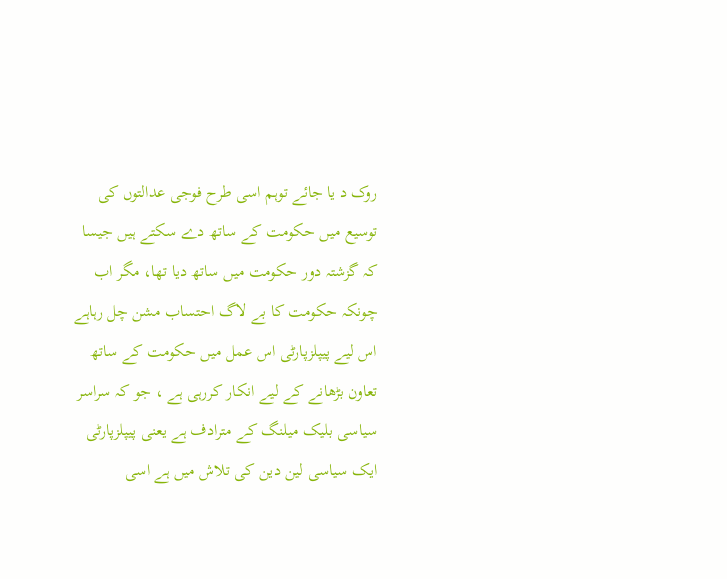روک د یا جائے توہم اسی طرح فوجی عدالتوں کی توسیع میں حکومت کے ساتھ دے سکتے ہیں جیسا کہ گزشتہ دور حکومت میں ساتھ دیا تھا، مگر اب چونکہ حکومت کا بے لاگ احتساب مشن چل رہاہے اس لیے پیپلزپارٹی اس عمل میں حکومت کے ساتھ تعاون بڑھانے کے لیے انکار کررہی ہے ، جو کہ سراسر سیاسی بلیک میلنگ کے مترادف ہے یعنی پیپلزپارٹی ایک سیاسی لین دین کی تلاش میں ہے اسی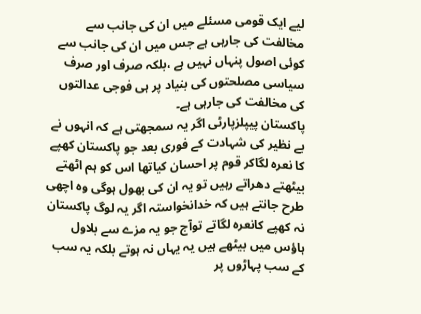لیے ایک قومی مسئلے میں ان کی جانب سے مخالفت کی جارہی ہے جس میں ان کی جانب سے کوئی اصول پنہاں نہیں ہے ،بلکہ صرف اور صرف سیاسی مصلحتوں کی بنیاد پر ہی فوجی عدالتوں کی مخالفت کی جارہی ہے۔
پاکستان پیپلزپارٹی اگر یہ سمجھتی ہے کہ انہوں نے بے نظیر کی شہادت کے فوری بعد جو پاکستان کھپے کا نعرہ لگاکر قوم پر احسان کیاتھا اس کو ہم اٹھتے بیٹھتے دھراتے رہیں تو یہ ان کی بھول ہوگی وہ اچھی طرح جانتے ہیں کہ خدانخواستہ اگر یہ لوگ پاکستان نہ کھپے کانعرہ لگاتے توآج جو یہ مزے سے بلاول ہاؤس میں بیٹھے ہیں یہ یہاں نہ ہوتے بلکہ یہ سب کے سب پہاڑوں پر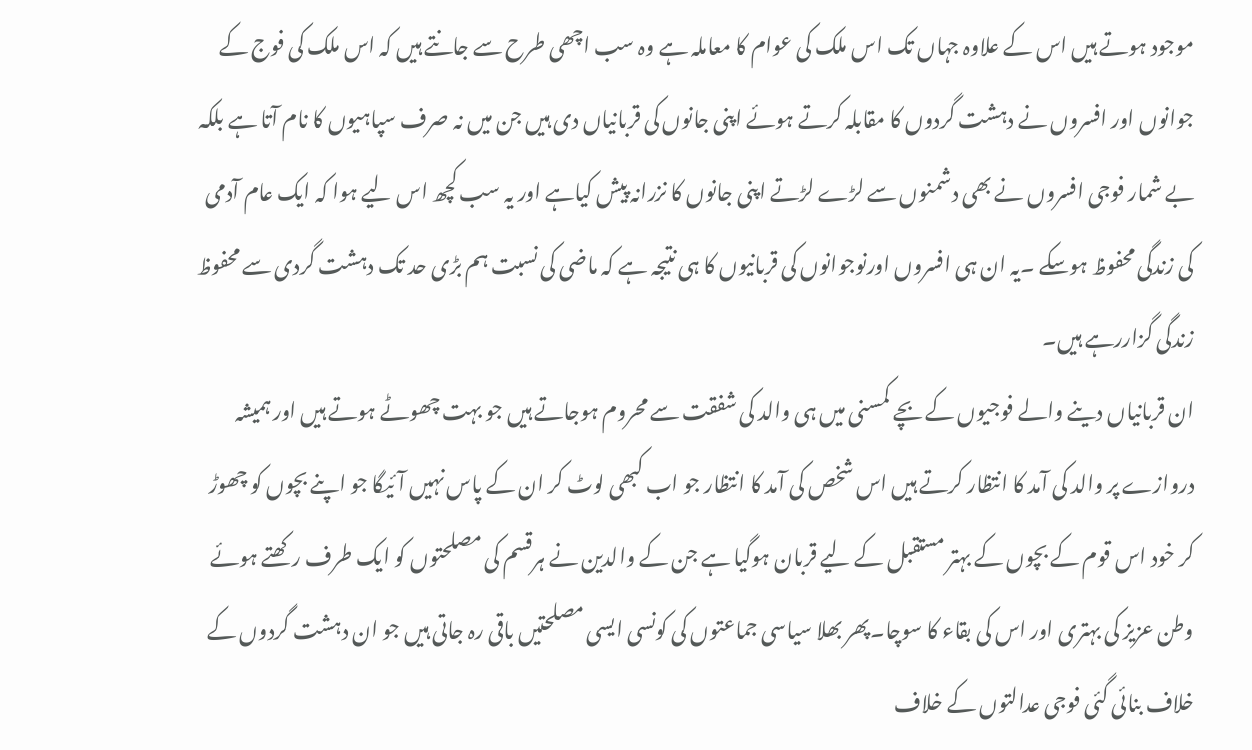موجود ہوتے ہیں اس کے علاوہ جہاں تک اس ملک کی عوام کا معاملہ ہے وہ سب اچھی طرح سے جانتے ہیں کہ اس ملک کی فوج کے جوانوں اور افسروں نے دہشت گردوں کا مقابلہ کرتے ہوئے اپنی جانوں کی قربانیاں دی ہیں جن میں نہ صرف سپاہیوں کا نام آتا ہے بلکہ بے شمار فوجی افسروں نے بھی دشمنوں سے لڑے لڑتے اپنی جانوں کا نزرانہ پیش کیاہے اور یہ سب کچھ اس لیے ہوا کہ ایک عام آدمی کی زندگی محفوظ ہوسکے ۔یہ ان ہی افسروں اورنوجوانوں کی قربانیوں کا ہی نتیجہ ہے کہ ماضی کی نسبت ہم بڑی حد تک دہشت گردی سے محفوظ زندگی گزاررہے ہیں۔
ان قربانیاں دینے والے فوجیوں کے بچے کمسنی میں ہی والد کی شفقت سے محروم ہوجاتے ہیں جو بہت چھوٹے ہوتے ہیں اور ہمیشہ دروازے پر والد کی آمد کا انتظار کرتے ہیں اس شخص کی آمد کا انتظار جو اب کبھی لوٹ کر ان کے پاس نہیں آئیگا جو اپنے بچوں کو چھوڑ کر خود اس قوم کے بچوں کے بہتر مستقبل کے لیے قربان ہوگیا ہے جن کے والدین نے ہرقسم کی مصلحتوں کو ایک طرف رکھتے ہوئے وطن عزیز کی بہتری اور اس کی بقاء کا سوچا۔پھر بھلا سیاسی جماعتوں کی کونسی ایسی مصلحتیں باقی رہ جاتی ہیں جو ان دہشت گردوں کے خلاف بنائی گئی فوجی عدالتوں کے خلاف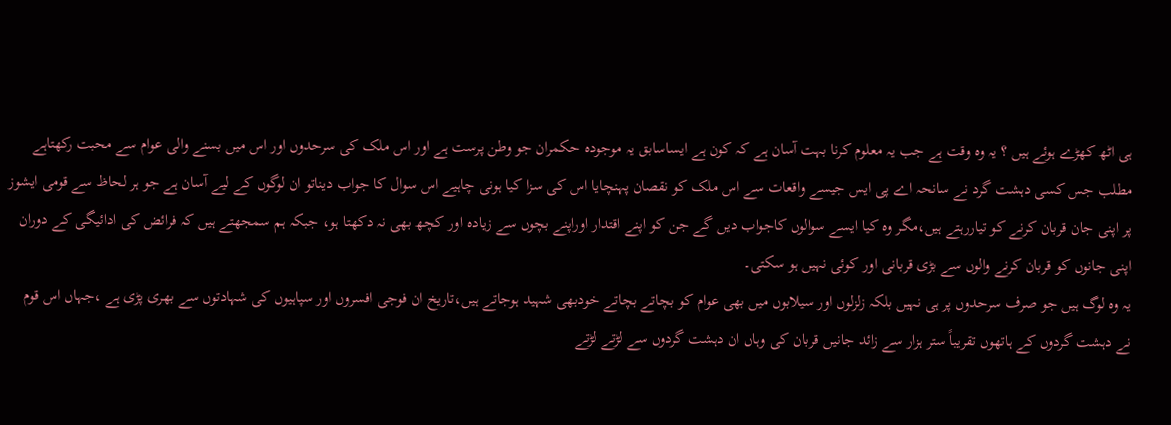ہی اٹھ کھڑے ہوئے ہیں ؟ یہ وہ وقت ہے جب یہ معلوم کرنا بہت آسان ہے کہ کون ہے ایساسابق یہ موجودہ حکمران جو وطن پرست ہے اور اس ملک کی سرحدوں اور اس میں بسنے والی عوام سے محبت رکھتاہے مطلب جس کسی دہشت گرد نے سانحہ اے پی ایس جیسے واقعات سے اس ملک کو نقصان پہنچایا اس کی سزا کیا ہونی چاہیے اس سوال کا جواب دیناتو ان لوگوں کے لیے آسان ہے جو ہر لحاظ سے قومی ایشوز پر اپنی جان قربان کرنے کو تیاررہتے ہیں،مگر وہ کیا ایسے سوالوں کاجواب دیں گے جن کو اپنے اقتدار اوراپنے بچوں سے زیادہ اور کچھ بھی نہ دکھتا ہو، جبکہ ہم سمجھتے ہیں کہ فرائض کی ادائیگی کے دوران اپنی جانوں کو قربان کرنے والوں سے بڑی قربانی اور کوئی نہیں ہو سکتی۔
یہ وہ لوگ ہیں جو صرف سرحدوں پر ہی نہیں بلکہ زلزلوں اور سیلابوں میں بھی عوام کو بچاتے بچاتے خودبھی شہید ہوجاتے ہیں،تاریخ ان فوجی افسروں اور سپاہیوں کی شہادتوں سے بھری پڑی ہے ،جہاں اس قوم نے دہشت گردوں کے ہاتھوں تقریباً ستر ہزار سے زائد جانیں قربان کی وہاں ان دہشت گردوں سے لڑتے لڑتے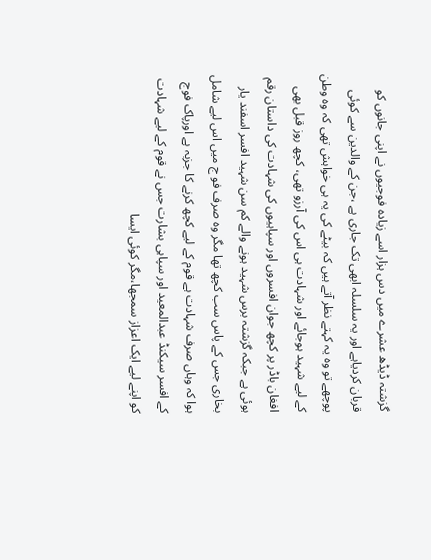گزشتہ ڈیڈھ عشرے میں دس ہزار اسے زیادہ فوجیوں نے اپنی جانوں کو قربان کردیاہے اور یہ سلسلہ ابھی تک جاری ہے ،جن کے والدین سے کوئی پوچھے تو وہ یہ کہتے نظر آتے ہیں کہ بیٹے کی یہ ہی خواہش تھی کہ وہ وطن کے لیے شہید ہوجائے اور شہادت ہی اس کی آرزو تھی، کچھ روز قبل بھی افغان باڈر پر کچھ جوان افسروں اور سپاہیوں کی شہادت کی داستان رقم ہوئی ہے جبکہ گزشتہ برس شہید ہونے والے کم سن شہید افسر اسفند یار بخاری جس کے پاس سب کچھ تھا مگر وہ صرف فو ج میں اس لیے شامل ہوا کہ وہاں صرف شہادت ہے قوم کے لیے کچھ کرنے کا جزبہ ہے اورپاک فوج کے افسر سیکنڈ عبدالمعید اور سپاہی بشارت جس نے قوم کے لیے شہادت کو اپنے لیے ایک اعزاز سمجھا،مگر کوئی ایسا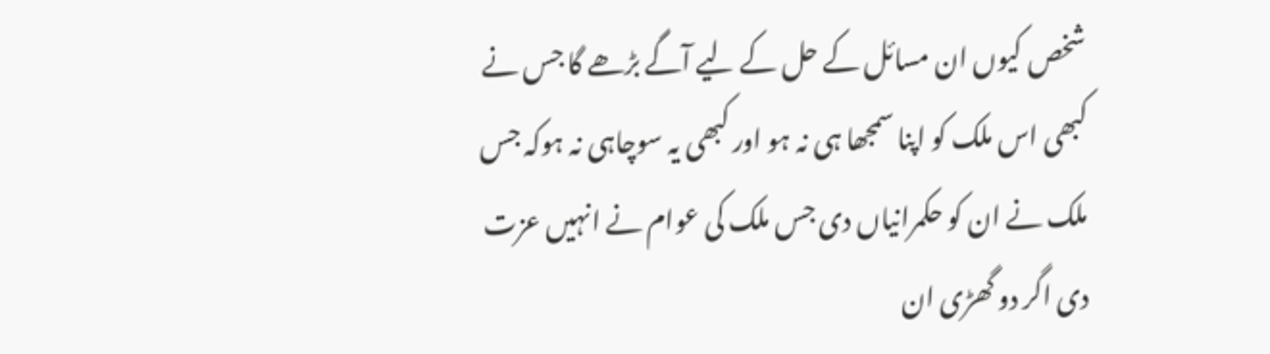شخص کیوں ان مسائل کے حل کے لیے آگے بڑھے گا جس نے کبھی اس ملک کو اپنا سمجھا ہی نہ ہو اور کبھی یہ سوچاہی نہ ہوکہ جس ملک نے ان کو حکمرانیاں دی جس ملک کی عوام نے انہیں عزت دی اگر دو گھڑی ان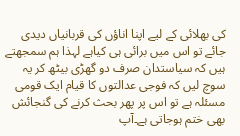کی بھلائی کے لیے اپنا اناؤں کی قربانیاں دیدی جائے تو اس میں برائی ہی کیاہے لہذا ہم سمجھتے ہیں کہ سیاستدان صرف دو گھڑی بیٹھ کر یہ سوچ لیں کہ فوجی عدالتوں کا قیام ایک قومی مسئلہ ہے تو اس پر پھر بحث کرنے کی گنجائش بھی ختم ہوجاتی ہے۔آپ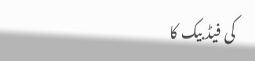کی فیڈ بیک کا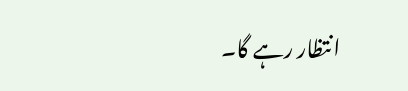انتظار رہے گا۔